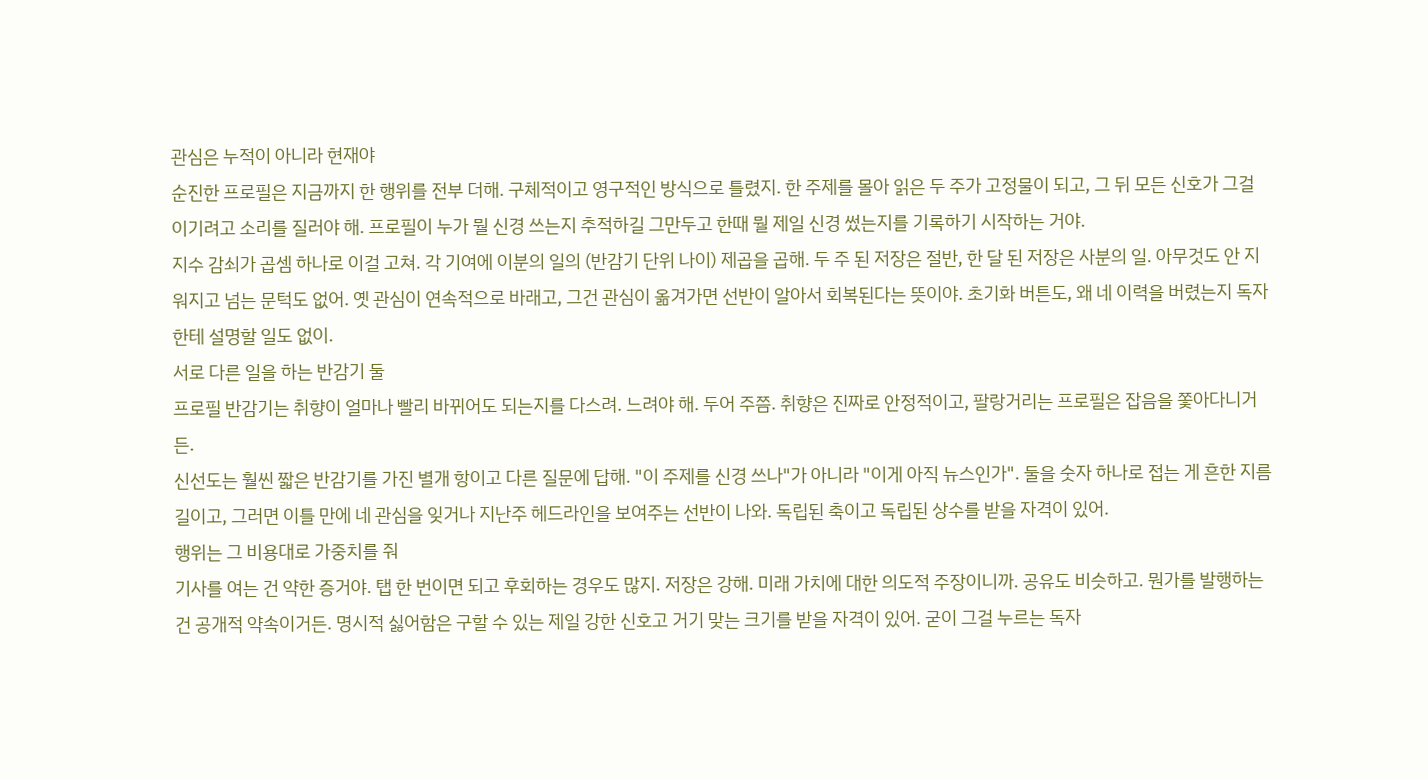관심은 누적이 아니라 현재야
순진한 프로필은 지금까지 한 행위를 전부 더해. 구체적이고 영구적인 방식으로 틀렸지. 한 주제를 몰아 읽은 두 주가 고정물이 되고, 그 뒤 모든 신호가 그걸 이기려고 소리를 질러야 해. 프로필이 누가 뭘 신경 쓰는지 추적하길 그만두고 한때 뭘 제일 신경 썼는지를 기록하기 시작하는 거야.
지수 감쇠가 곱셈 하나로 이걸 고쳐. 각 기여에 이분의 일의 (반감기 단위 나이) 제곱을 곱해. 두 주 된 저장은 절반, 한 달 된 저장은 사분의 일. 아무것도 안 지워지고 넘는 문턱도 없어. 옛 관심이 연속적으로 바래고, 그건 관심이 옮겨가면 선반이 알아서 회복된다는 뜻이야. 초기화 버튼도, 왜 네 이력을 버렸는지 독자한테 설명할 일도 없이.
서로 다른 일을 하는 반감기 둘
프로필 반감기는 취향이 얼마나 빨리 바뀌어도 되는지를 다스려. 느려야 해. 두어 주쯤. 취향은 진짜로 안정적이고, 팔랑거리는 프로필은 잡음을 쫓아다니거든.
신선도는 훨씬 짧은 반감기를 가진 별개 항이고 다른 질문에 답해. "이 주제를 신경 쓰나"가 아니라 "이게 아직 뉴스인가". 둘을 숫자 하나로 접는 게 흔한 지름길이고, 그러면 이틀 만에 네 관심을 잊거나 지난주 헤드라인을 보여주는 선반이 나와. 독립된 축이고 독립된 상수를 받을 자격이 있어.
행위는 그 비용대로 가중치를 줘
기사를 여는 건 약한 증거야. 탭 한 번이면 되고 후회하는 경우도 많지. 저장은 강해. 미래 가치에 대한 의도적 주장이니까. 공유도 비슷하고. 뭔가를 발행하는 건 공개적 약속이거든. 명시적 싫어함은 구할 수 있는 제일 강한 신호고 거기 맞는 크기를 받을 자격이 있어. 굳이 그걸 누르는 독자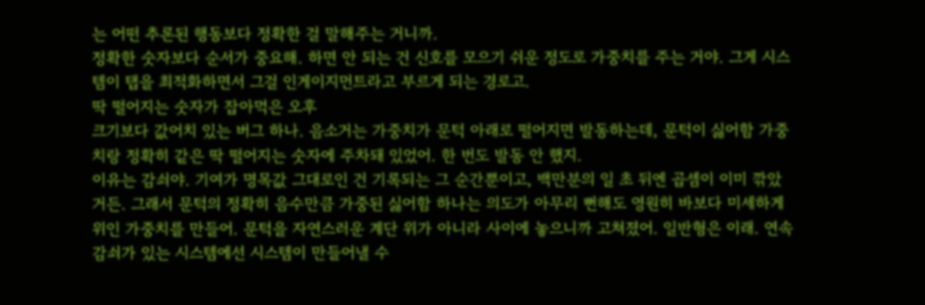는 어떤 추론된 행동보다 정확한 걸 말해주는 거니까.
정확한 숫자보다 순서가 중요해. 하면 안 되는 건 신호를 모으기 쉬운 정도로 가중치를 주는 거야. 그게 시스템이 탭을 최적화하면서 그걸 인게이지먼트라고 부르게 되는 경로고.
딱 떨어지는 숫자가 잡아먹은 오후
크기보다 값어치 있는 버그 하나. 음소거는 가중치가 문턱 아래로 떨어지면 발동하는데, 문턱이 싫어함 가중치랑 정확히 같은 딱 떨어지는 숫자에 주차돼 있었어. 한 번도 발동 안 했지.
이유는 감쇠야. 기여가 명목값 그대로인 건 기록되는 그 순간뿐이고, 백만분의 일 초 뒤엔 곱셈이 이미 깎았거든. 그래서 문턱의 정확히 음수만큼 가중된 싫어함 하나는 의도가 아무리 뻔해도 영원히 바보다 미세하게 위인 가중치를 만들어. 문턱을 자연스러운 계단 위가 아니라 사이에 놓으니까 고쳐졌어. 일반형은 이래. 연속 감쇠가 있는 시스템에선 시스템이 만들어낼 수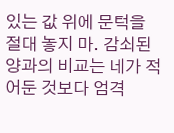있는 값 위에 문턱을 절대 놓지 마. 감쇠된 양과의 비교는 네가 적어둔 것보다 엄격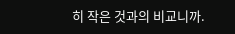히 작은 것과의 비교니까.